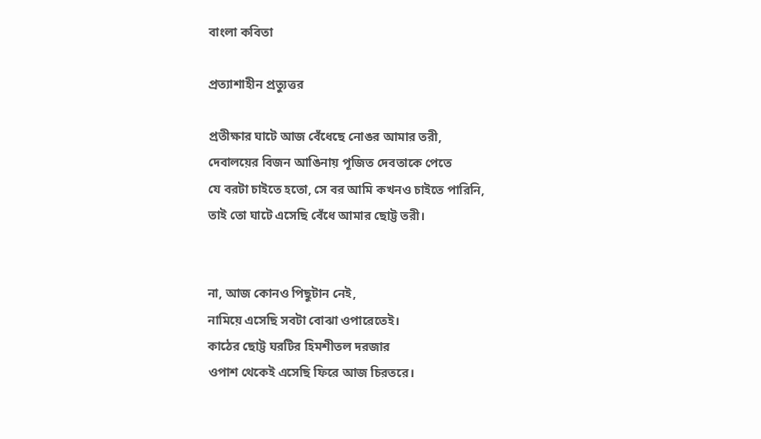বাংলা কবিতা

প্রত্যাশাহীন প্রত্যুত্তর

প্রতীক্ষার ঘাটে আজ বেঁধেছে নোঙর আমার তরী,
দেবালয়ের বিজন আঙিনায় পূজিত দেবতাকে পেতে
যে বরটা চাইতে হতো, সে বর আমি কখনও চাইতে পারিনি,
তাই তো ঘাটে এসেছি বেঁধে আমার ছোট্ট তরী।


না, আজ কোনও পিছুটান নেই,
নামিয়ে এসেছি সবটা বোঝা ওপারেতেই।
কাঠের ছোট্ট ঘরটির হিমশীতল দরজার
ওপাশ থেকেই এসেছি ফিরে আজ চিরতরে।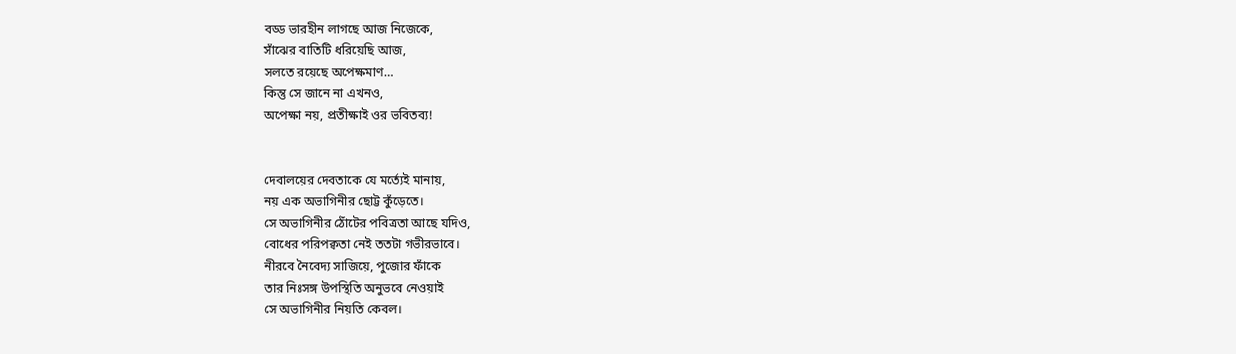বড্ড ভারহীন লাগছে আজ নিজেকে,
সাঁঝের বাতিটি ধরিয়েছি আজ,
সলতে রয়েছে অপেক্ষমাণ…
কিন্তু সে জানে না এখনও,
অপেক্ষা নয়, প্রতীক্ষাই ওর ভবিতব্য!


দেবালয়ের দেবতাকে যে মর্ত্যেই মানায়,
নয় এক অভাগিনীর ছোট্ট কুঁড়েতে।
সে অভাগিনীর ঠোঁটের পবিত্রতা আছে যদিও,
বোধের পরিপক্বতা নেই ততটা গভীরভাবে।
নীরবে নৈবেদ্য সাজিয়ে, পুজোর ফাঁকে
তার নিঃসঙ্গ উপস্থিতি অনুভবে নেওয়াই
সে অভাগিনীর নিয়তি কেবল।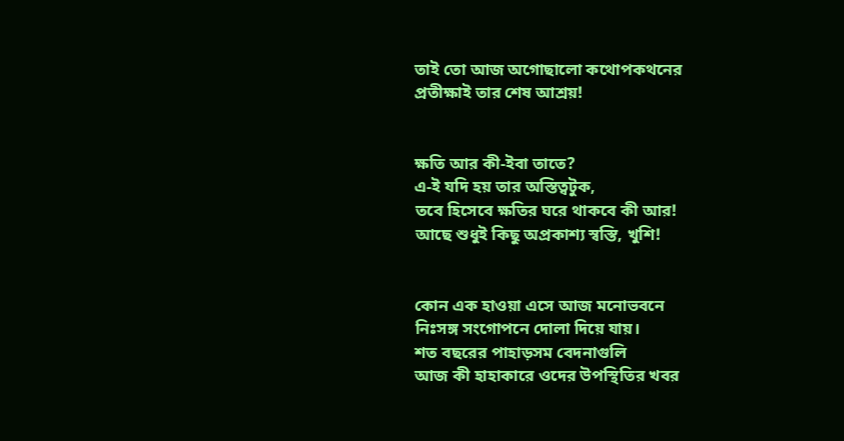তাই তো আজ অগোছালো কথোপকথনের
প্রতীক্ষাই তার শেষ আশ্রয়!


ক্ষতি আর কী-ইবা তাতে?
এ-ই যদি হয় তার অস্তিত্বটুক,
তবে হিসেবে ক্ষতির ঘরে থাকবে কী আর!
আছে শুধুই কিছু অপ্রকাশ্য স্বস্তি, খুশি!


কোন এক হাওয়া এসে আজ মনোভবনে
নিঃসঙ্গ সংগোপনে দোলা দিয়ে যায়।
শত বছরের পাহাড়সম বেদনাগুলি
আজ কী হাহাকারে ওদের উপস্থিতির খবর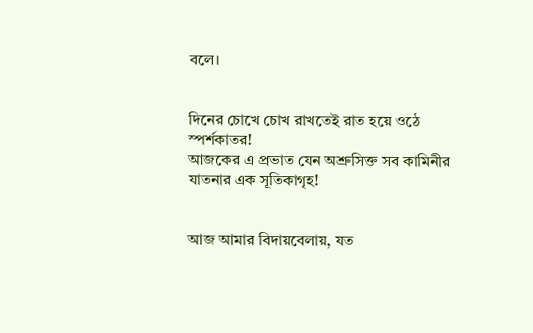বলে।


দিনের চোখে চোখ রাখতেই রাত হয়ে ওঠে স্পর্শকাতর!
আজকের এ প্রভাত যেন অশ্রুসিক্ত সব কামিনীর
যাতনার এক সূতিকাগৃহ!


আজ আমার বিদায়বেলায়, যত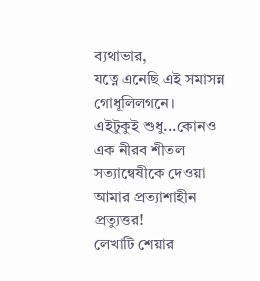ব্যথাভার,
যত্নে এনেছি এই সমাসন্ন গোধূলিলগনে।
এইটুকুই শুধু...কোনও এক নীরব শীতল সত্যান্বেষীকে দেওয়া
আমার প্রত্যাশাহীন প্রত্যুত্তর!
লেখাটি শেয়ার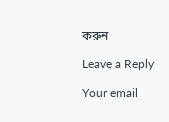করুন

Leave a Reply

Your email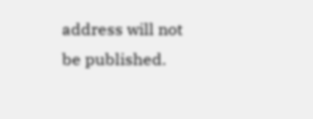address will not be published.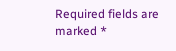Required fields are marked *